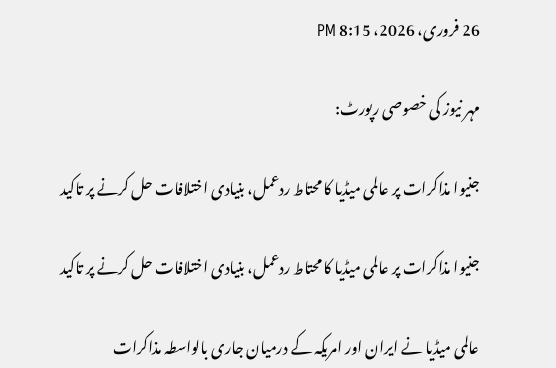26 فروری، 2026، 8:15 PM

مہر نیوز کی خصوصی رپورٹ:

جنیوا مذاکرات پر عالمی میڈیا کا محتاط ردعمل، بنیادی اختلافات حل کرنے پر تاکید

جنیوا مذاکرات پر عالمی میڈیا کا محتاط ردعمل، بنیادی اختلافات حل کرنے پر تاکید

عالمی میڈیا نے ایران اور امریکہ کے درمیان جاری بالواسطہ مذاکرات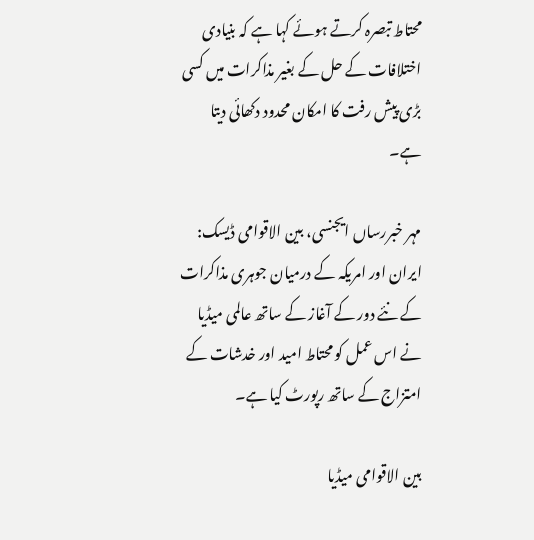محتاط تبصرہ کرتے ہوئے کہا ہے کہ بنیادی اختلافات کے حل کے بغیر مذاکرات میں کسی بڑی پیش رفت کا امکان محدود دکھائی دیتا ہے۔

مہر خبررساں ایجنسی، بین الاقوامی ڈیسک: ایران اور امریکہ کے درمیان جوہری مذاکرات کے نئے دور کے آغاز کے ساتھ عالمی میڈیا نے اس عمل کو محتاط امید اور خدشات کے امتزاج کے ساتھ رپورٹ کیا ہے۔

بین الاقوامی میڈیا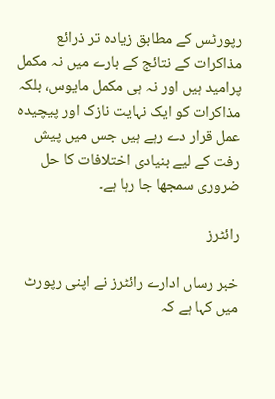رپورٹس کے مطابق زیادہ تر ذرائع مذاکرات کے نتائج کے بارے میں نہ مکمل پرامید ہیں اور نہ ہی مکمل مایوس، بلکہ مذاکرات کو ایک نہایت نازک اور پیچیدہ عمل قرار دے رہے ہیں جس میں پیش رفت کے لیے بنیادی اختلافات کا حل ضروری سمجھا جا رہا ہے۔

رائٹرز

خبر رساں ادارے رائٹرز نے اپنی رپورٹ میں کہا ہے کہ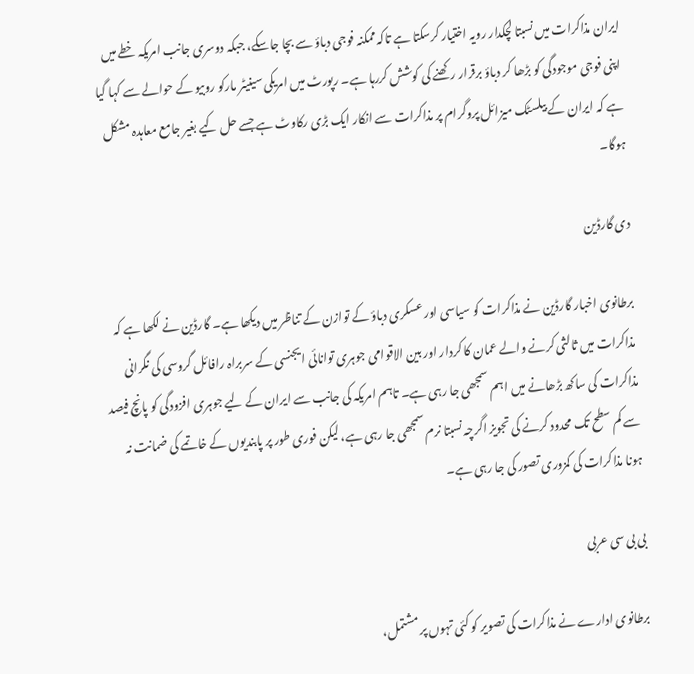ایران مذاکرات میں نسبتا لچکدار رویہ اختیار کرسکتا ہے تاکہ ممکنہ فوجی دباؤ سے بچا جاسکے، جبکہ دوسری جانب امریکہ خطے میں اپنی فوجی موجودگی کو بڑھا کر دباؤ برقرار رکھنے کی کوشش کررہا ہے۔ رپورٹ میں امریکی سینیٹر مارکو روبیو کے حوالے سے کہا گیا ہے کہ ایران کے بیلسٹک میزائل پروگرام پر مذاکرات سے انکار ایک بڑی رکاوٹ ہے جسے حل کیے بغیر جامع معاہدہ مشکل ہوگا۔

دی گارڈین

برطانوی اخبار گارڈین نے مذاکرات کو سیاسی اور عسکری دباؤ کے توازن کے تناظر میں دیکھا ہے۔ گارڈین نے لکھا ہے کہ مذاکرات میں ثالثی کرنے والے عمان کا کردار اور بین الاقوامی جوہری توانائی ایجنسی کے سربراہ رافائل گروسی کی نگرانی مذاکرات کی ساکھ بڑھانے میں اہم سمجھی جا رہی ہے۔ تاہم امریکہ کی جانب سے ایران کے لیے جوہری افزودگی کو پانچ فیصد سے کم سطح تک محدود کرنے کی تجویز اگرچہ نسبتا نرم سمجھی جا رہی ہے، لیکن فوری طور پر پابندیوں کے خاتمے کی ضمانت نہ ہونا مذاکرات کی کمزوری تصور کی جا رہی ہے۔

بی بی سی عربی

برطانوی ادارے نے مذاکرات کی تصویر کو کئی تہوں پر مشتمل،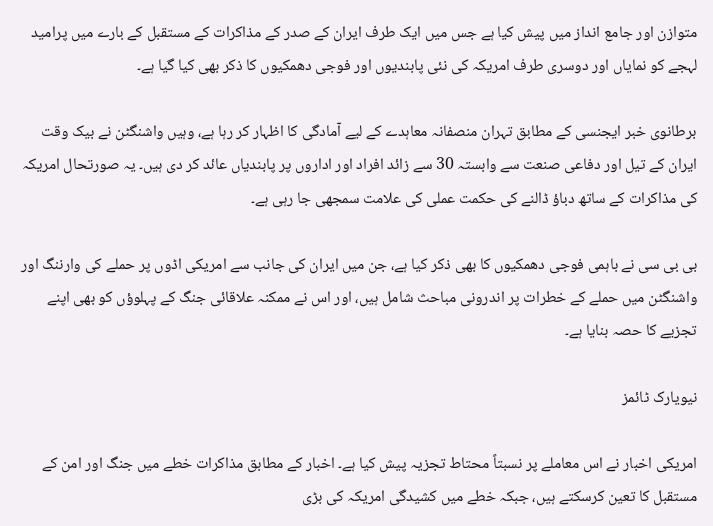متوازن اور جامع انداز میں پیش کیا ہے جس میں ایک طرف ایران کے صدر کے مذاکرات کے مستقبل کے بارے میں پرامید لہجے کو نمایاں اور دوسری طرف امریکہ کی نئی پابندیوں اور فوجی دھمکیوں کا ذکر بھی کیا گیا ہے۔

برطانوی خبر ایجنسی کے مطابق تہران منصفانہ معاہدے کے لیے آمادگی کا اظہار کر رہا ہے، وہیں واشنگٹن نے بیک وقت ایران کے تیل اور دفاعی صنعت سے وابستہ 30 سے زائد افراد اور اداروں پر پابندیاں عائد کر دی ہیں۔ یہ صورتحال امریکہ کی مذاکرات کے ساتھ دباؤ ڈالنے کی حکمت عملی کی علامت سمجھی جا رہی ہے۔

بی بی سی نے باہمی فوجی دھمکیوں کا بھی ذکر کیا ہے، جن میں ایران کی جانب سے امریکی اڈوں پر حملے کی وارننگ اور واشنگٹن میں حملے کے خطرات پر اندرونی مباحث شامل ہیں، اور اس نے ممکنہ علاقائی جنگ کے پہلوؤں کو بھی اپنے تجزیے کا حصہ بنایا ہے۔

نیویارک ٹائمز

امریکی اخبار نے اس معاملے پر نسبتاً محتاط تجزیہ پیش کیا ہے۔ اخبار کے مطابق مذاکرات خطے میں جنگ اور امن کے مستقبل کا تعین کرسکتے ہیں، جبکہ خطے میں کشیدگی امریکہ کی بڑی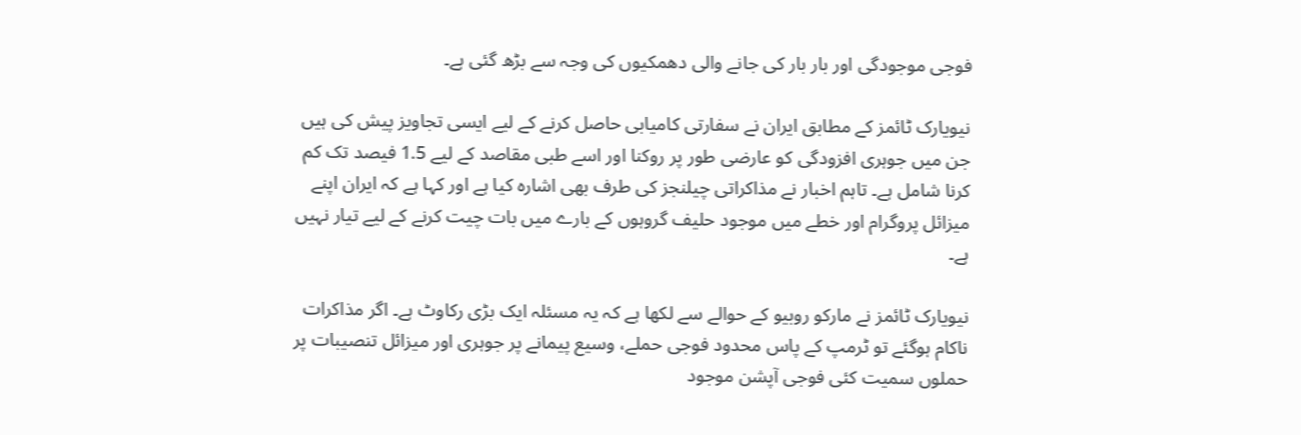فوجی موجودگی اور بار بار کی جانے والی دھمکیوں کی وجہ سے بڑھ گئی ہے۔

نیویارک ٹائمز کے مطابق ایران نے سفارتی کامیابی حاصل کرنے کے لیے ایسی تجاویز پیش کی ہیں جن میں جوہری افزودگی کو عارضی طور پر روکنا اور اسے طبی مقاصد کے لیے 1.5 فیصد تک کم کرنا شامل ہے۔ تاہم اخبار نے مذاکراتی چیلنجز کی طرف بھی اشارہ کیا ہے اور کہا ہے کہ ایران اپنے میزائل پروگرام اور خطے میں موجود حلیف گروہوں کے بارے میں بات چیت کرنے کے لیے تیار نہیں ہے۔

نیویارک ٹائمز نے مارکو روبیو کے حوالے سے لکھا ہے کہ یہ مسئلہ ایک بڑی رکاوٹ ہے۔ اگر مذاکرات ناکام ہوگئے تو ٹرمپ کے پاس محدود فوجی حملے، وسیع پیمانے پر جوہری اور میزائل تنصیبات پر حملوں سمیت کئی فوجی آپشن موجود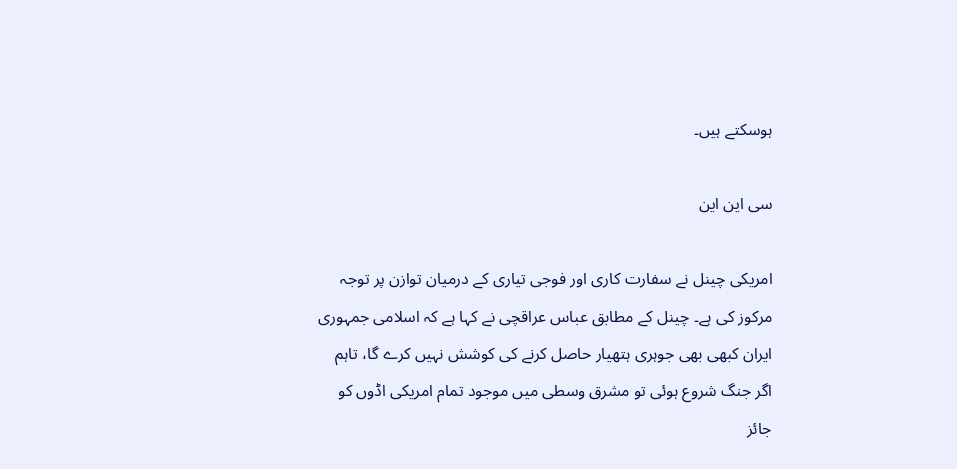ہوسکتے ہیں۔

سی این این

امریکی چینل نے سفارت کاری اور فوجی تیاری کے درمیان توازن پر توجہ مرکوز کی ہے۔ چینل کے مطابق عباس عراقچی نے کہا ہے کہ اسلامی جمہوری ایران کبھی بھی جوہری ہتھیار حاصل کرنے کی کوشش نہیں کرے گا، تاہم اگر جنگ شروع ہوئی تو مشرق وسطی میں موجود تمام امریکی اڈوں کو جائز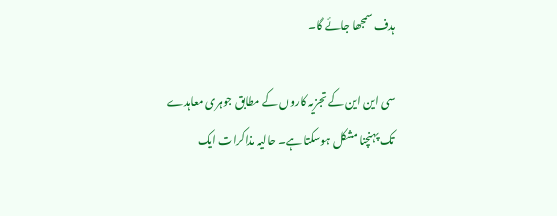ہدف سمجھا جائے گا۔

سی این این کے تجزیہ کاروں کے مطابق جوہری معاہدے تک پہنچنا مشکل ہوسکتا ہے۔ حالیہ مذاکرات ایک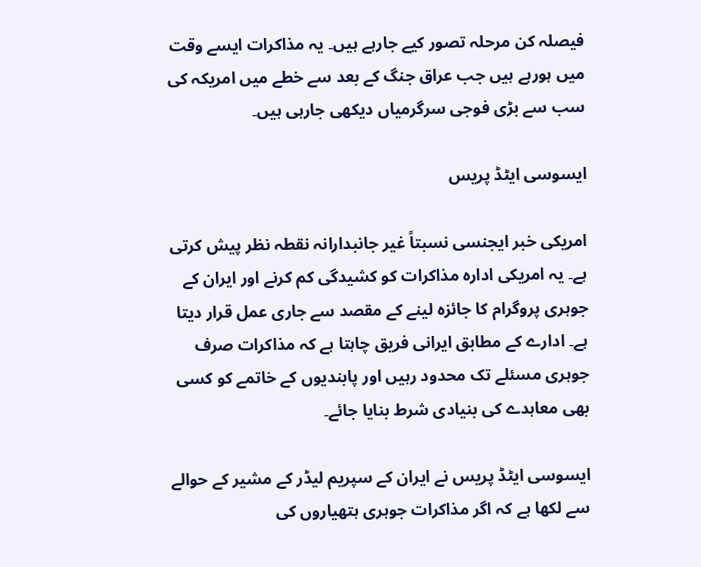فیصلہ کن مرحلہ تصور کیے جارہے ہیں۔ یہ مذاکرات ایسے وقت میں ہورہے ہیں جب عراق جنگ کے بعد سے خطے میں امریکہ کی سب سے بڑی فوجی سرگرمیاں دیکھی جارہی ہیں۔

ایسوسی ایٹڈ پریس

امریکی خبر ایجنسی نسبتاً غیر جانبدارانہ نقطہ نظر پیش کرتی ہے۔ یہ امریکی اداره مذاکرات کو کشیدگی کم کرنے اور ایران کے جوہری پروگرام کا جائزہ لینے کے مقصد سے جاری عمل قرار دیتا ہے۔ ادارے کے مطابق ایرانی فریق چاہتا ہے کہ مذاکرات صرف جوہری مسئلے تک محدود رہیں اور پابندیوں کے خاتمے کو کسی بھی معاہدے کی بنیادی شرط بنایا جائے۔

ایسوسی ایٹڈ پریس نے ایران کے سپریم لیڈر کے مشیر کے حوالے سے لکھا ہے کہ اگر مذاکرات جوہری ہتھیاروں کی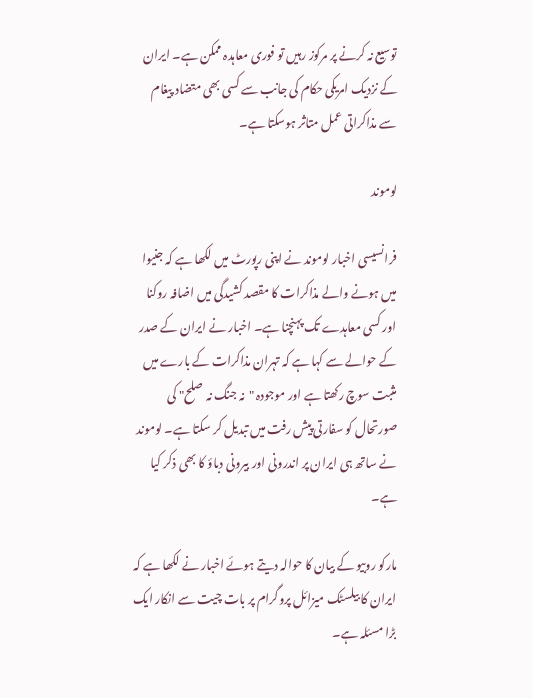توسیع نہ کرنے پر مرکوز رہیں تو فوری معاہدہ ممکن ہے۔ ایران کے نزدیک امریکی حکام کی جانب سے کسی بھی متضاد پیغام سے مذاکراتی عمل متاثر ہوسکتا ہے۔

لوموند

فرانسیسی اخبار لوموند نے اپنی رپورٹ میں لکھا ہے کہ جنیوا میں ہونے والے مذاکرات کا مقصد کشیدگی میں اضافہ روکنا اور کسی معاہدے تک پہنچنا ہے۔ اخبار نے ایران کے صدر کے حوالے سے کہا ہے کہ تہران مذاکرات کے بارے میں مثبت سوچ رکھتا ہے اور موجودہ "نہ جنگ نہ صلح" کی صورتحال کو سفارتی پیش رفت میں تبدیل کر سکتا ہے۔ لوموند نے ساتھ ہی ایران پر اندرونی اور بیرونی دباؤ کا بھی ذکر کیا ہے۔

مارکو روبیو کے بیان کا حوالہ دیتے ہوئے اخبار نے لکھا ہے کہ ایران کا بیلسٹک میزائل پروگرام پر بات چیت سے انکار ایک بڑا مسئلہ ہے۔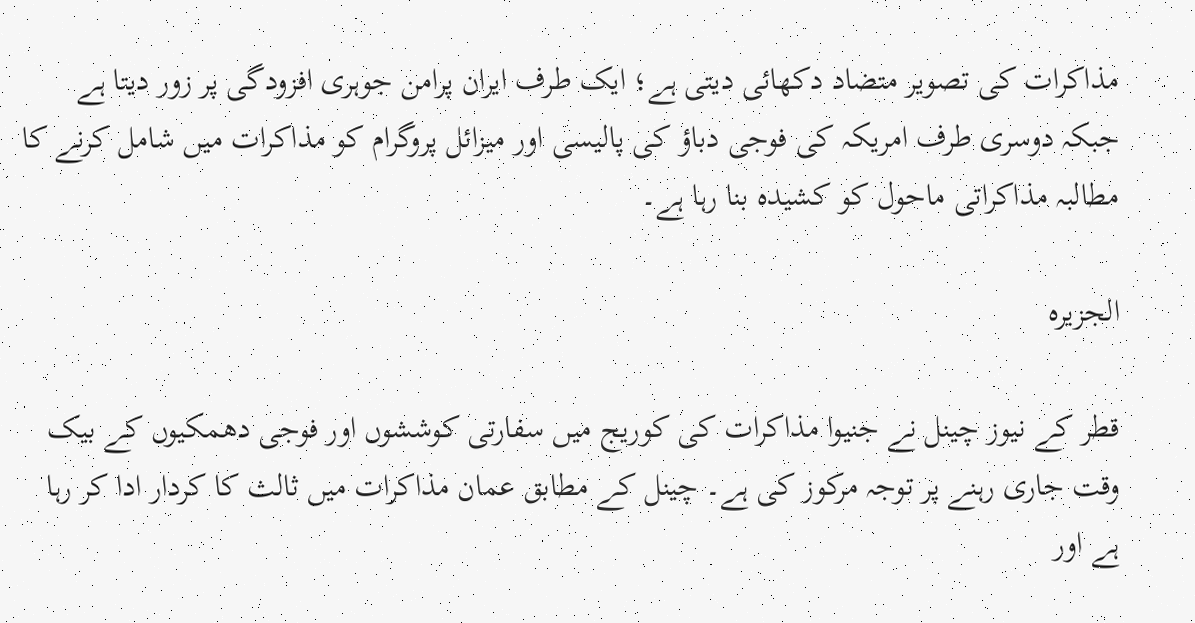مذاکرات کی تصویر متضاد دکھائی دیتی ہے؛ ایک طرف ایران پرامن جوہری افزودگی پر زور دیتا ہے جبکہ دوسری طرف امریکہ کی فوجی دباؤ کی پالیسی اور میزائل پروگرام کو مذاکرات میں شامل کرنے کا مطالبہ مذاکراتی ماحول کو کشیدہ بنا رہا ہے۔

الجزیرہ

قطر کے نیوز چینل نے جنیوا مذاکرات کی کوریج میں سفارتی کوششوں اور فوجی دھمکیوں کے بیک وقت جاری رہنے پر توجہ مرکوز کی ہے۔ چینل کے مطابق عمان مذاکرات میں ثالث کا کردار ادا کر رہا ہے اور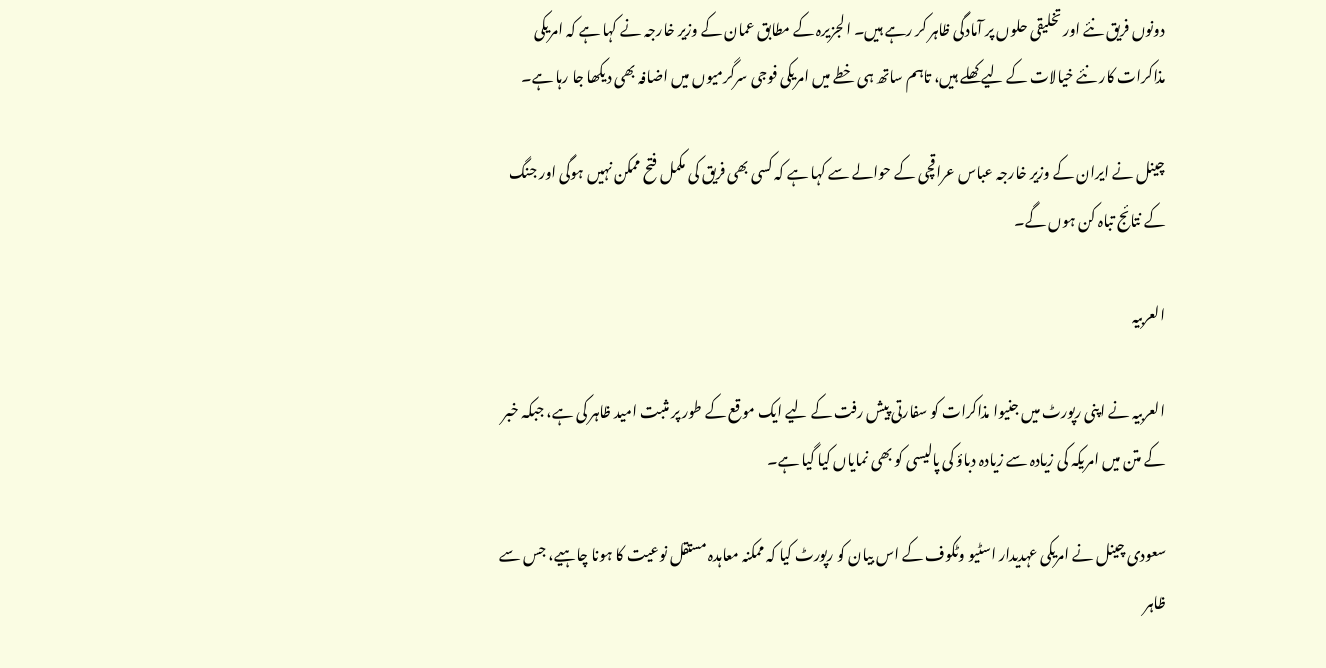دونوں فریق نئے اور تخلیقی حلوں پر آمادگی ظاہر کر رہے ہیں۔ الجزیرہ کے مطابق عمان کے وزیر خارجہ نے کہا ہے کہ امریکی مذاکرات کار نئے خیالات کے لیے کھلے ہیں، تاہم ساتھ ہی خطے میں امریکی فوجی سرگرمیوں میں اضافہ بھی دیکھا جا رہا ہے۔

چینل نے ایران کے وزیر خارجہ عباس عراقچی کے حوالے سے کہا ہے کہ کسی بھی فریق کی مکمل فتح ممکن نہیں ہوگی اور جنگ کے نتائج تباہ کن ہوں گے۔

العربیہ

العربیہ نے اپنی رپورٹ میں جنیوا مذاکرات کو سفارتی پیش رفت کے لیے ایک موقع کے طور پر مثبت امید ظاہر کی ہے، جبکہ خبر کے متن میں امریکہ کی زیادہ سے زیادہ دباؤ کی پالیسی کو بھی نمایاں کیا گیا ہے۔

سعودی چینل نے امریکی عہدیدار اسٹیو وٹکوف کے اس بیان کو رپورٹ کیا کہ ممکنہ معاہدہ مستقل نوعیت کا ہونا چاہیے، جس سے ظاہر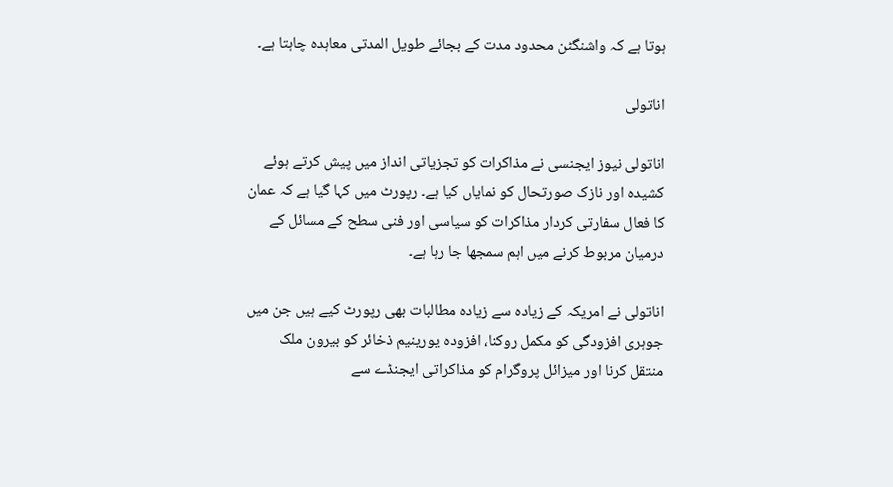ہوتا ہے کہ واشنگٹن محدود مدت کے بجائے طویل المدتی معاہدہ چاہتا ہے۔

اناتولی

اناتولی نیوز ایجنسی نے مذاکرات کو تجزیاتی انداز میں پیش کرتے ہوئے کشیدہ اور نازک صورتحال کو نمایاں کیا ہے۔ رپورٹ میں کہا گیا ہے کہ عمان کا فعال سفارتی کردار مذاکرات کو سیاسی اور فنی سطح کے مسائل کے درمیان مربوط کرنے میں اہم سمجھا جا رہا ہے۔

اناتولی نے امریکہ کے زیادہ سے زیادہ مطالبات بھی رپورٹ کیے ہیں جن میں جوہری افزودگی کو مکمل روکنا، افزودہ یورینیم ذخائر کو بیرون ملک منتقل کرنا اور میزائل پروگرام کو مذاکراتی ایجنڈے سے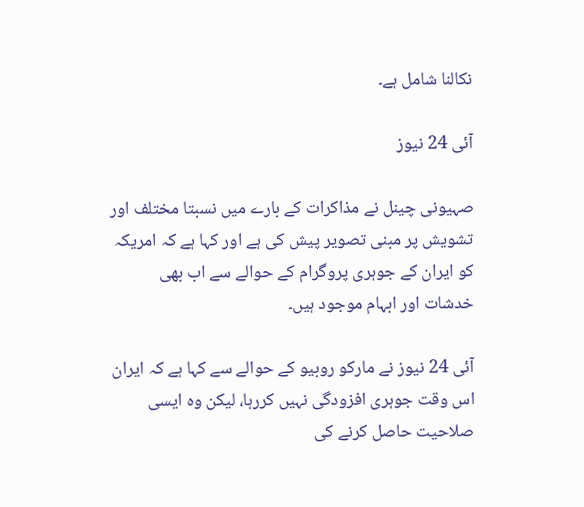نکالنا شامل ہے۔

آئی 24 نیوز

صہیونی چینل نے مذاکرات کے بارے میں نسبتا مختلف اور تشویش پر مبنی تصویر پیش کی ہے اور کہا ہے کہ امریکہ کو ایران کے جوہری پروگرام کے حوالے سے اب بھی خدشات اور ابہام موجود ہیں۔

آئی 24 نیوز نے مارکو روبیو کے حوالے سے کہا ہے کہ ایران اس وقت جوہری افزودگی نہیں کررہا، لیکن وہ ایسی صلاحیت حاصل کرنے کی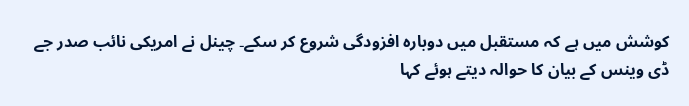کوشش میں ہے کہ مستقبل میں دوبارہ افزودگی شروع کر سکے۔ چینل نے امریکی نائب صدر جے ڈی وینس کے بیان کا حوالہ دیتے ہوئے کہا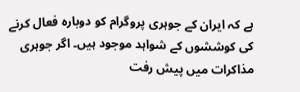ہے کہ ایران کے جوہری پروگرام کو دوبارہ فعال کرنے کی کوششوں کے شواہد موجود ہیں۔ اگر جوہری مذاکرات میں پیش رفت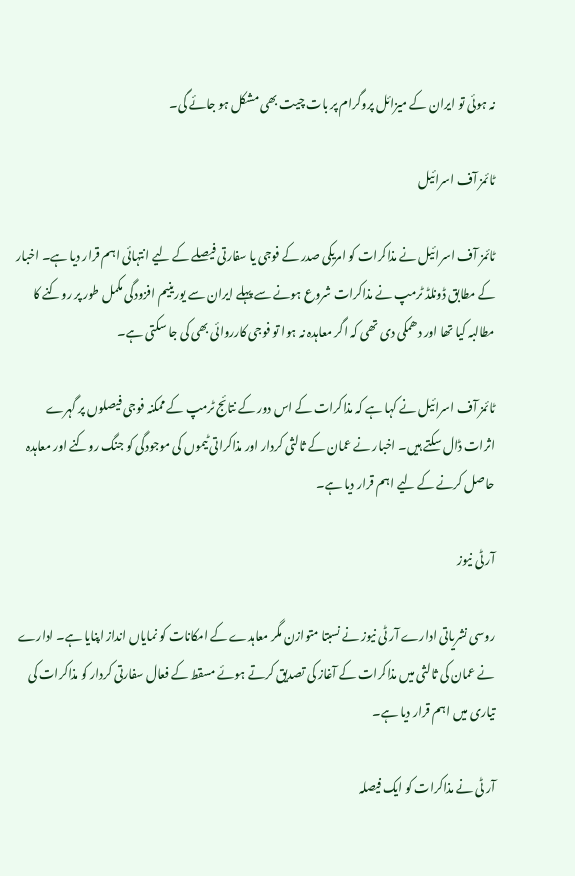نہ ہوئی تو ایران کے میزائل پروگرام پر بات چیت بھی مشکل ہو جائے گی۔

ٹائمز آف اسرائیل

ٹائمز آف اسرائیل نے مذاکرات کو امریکی صدر کے فوجی یا سفارتی فیصلے کے لیے انتہائی اہم قرار دیا ہے۔ اخبار کے مطابق ڈونلڈ ٹرمپ نے مذاکرات شروع ہونے سے پہلے ایران سے یورینیم افزودگی مکمل طور پر روکنے کا مطالبہ کیا تھا اور دھمکی دی تھی کہ اگر معاہدہ نہ ہوا تو فوجی کارروائی بھی کی جا سکتی ہے۔

ٹائمز آف اسرائیل نے کہا ہے کہ مذاکرات کے اس دور کے نتائج ٹرمپ کے ممکنہ فوجی فیصلوں پر گہرے اثرات ڈال سکتے ہیں۔ اخبار نے عمان کے ثالثی کردار اور مذاکراتی ٹیموں کی موجودگی کو جنگ روکنے اور معاہدہ حاصل کرنے کے لیے اہم قرار دیا ہے۔

آر ٹی نیوز

روسی نشریاتی ادارے آر ٹی نیوز نے نسبتا متوازن مگر معاہدے کے امکانات کو نمایاں انداز اپنایا ہے۔ ادارے نے عمان کی ثالثی میں مذاکرات کے آغاز کی تصدیق کرتے ہوئے مسقط کے فعال سفارتی کردار کو مذاکرات کی تیاری میں اہم قرار دیا ہے۔

آر ٹی نے مذاکرات کو ایک فیصلہ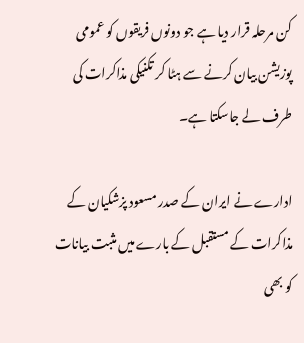کن مرحلہ قرار دیا ہے جو دونوں فریقوں کو عمومی پوزیشن بیان کرنے سے ہٹا کر تکنیکی مذاکرات کی طرف لے جاسکتا ہے۔

ادارے نے ایران کے صدر مسعود پزشکیان کے مذاکرات کے مستقبل کے بارے میں مثبت بیانات کو بھی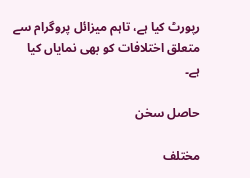رپورٹ کیا ہے، تاہم میزائل پروگرام سے متعلق اختلافات کو بھی نمایاں کیا ہے۔

حاصل سخن

مختلف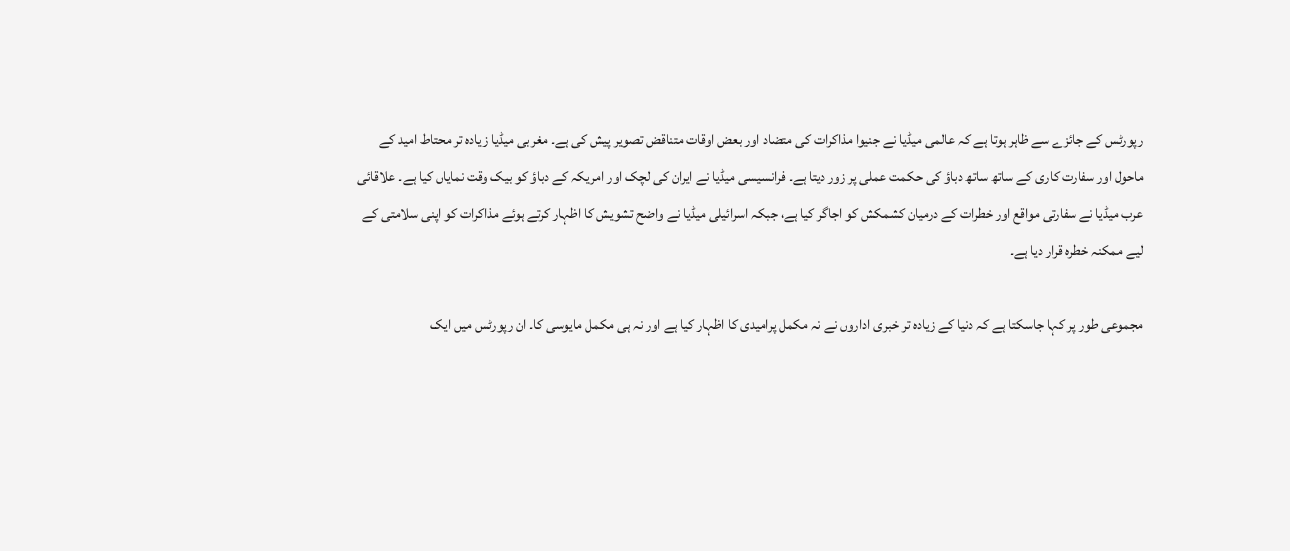رپورٹس کے جائزے سے ظاہر ہوتا ہے کہ عالمی میڈیا نے جنیوا مذاکرات کی متضاد اور بعض اوقات متناقض تصویر پیش کی ہے۔ مغربی میڈیا زیادہ تر محتاط امید کے ماحول اور سفارت کاری کے ساتھ ساتھ دباؤ کی حکمت عملی پر زور دیتا ہے۔ فرانسیسی میڈیا نے ایران کی لچک اور امریکہ کے دباؤ کو بیک وقت نمایاں کیا ہے۔ علاقائی عرب میڈیا نے سفارتی مواقع اور خطرات کے درمیان کشمکش کو اجاگر کیا ہے، جبکہ اسرائیلی میڈیا نے واضح تشویش کا اظہار کرتے ہوئے مذاکرات کو اپنی سلامتی کے لیے ممکنہ خطرہ قرار دیا ہے۔

مجموعی طور پر کہا جاسکتا ہے کہ دنیا کے زیادہ تر خبری اداروں نے نہ مکمل پرامیدی کا اظہار کیا ہے اور نہ ہی مکمل مایوسی کا۔ ان رپورٹس میں ایک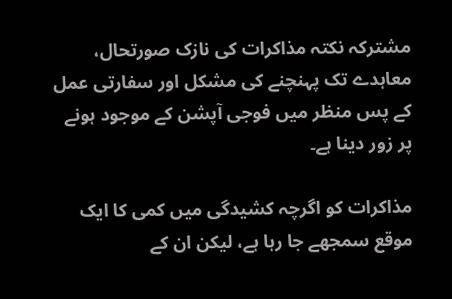مشترکہ نکتہ مذاکرات کی نازک صورتحال، معاہدے تک پہنچنے کی مشکل اور سفارتی عمل کے پس منظر میں فوجی آپشن کے موجود ہونے پر زور دینا ہے۔

مذاکرات کو اگرچہ کشیدگی میں کمی کا ایک موقع سمجھے جا رہا ہے، لیکن ان کے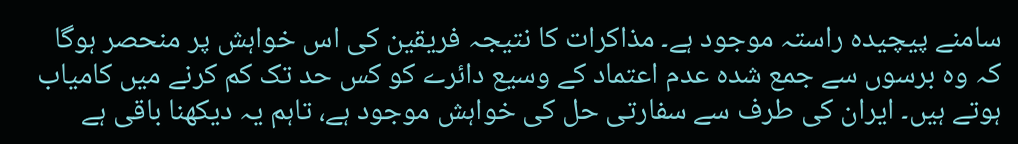سامنے پیچیدہ راستہ موجود ہے۔ مذاکرات کا نتیجہ فریقین کی اس خواہش پر منحصر ہوگا کہ وہ برسوں سے جمع شدہ عدم اعتماد کے وسیع دائرے کو کس حد تک کم کرنے میں کامیاب ہوتے ہیں۔ ایران کی طرف سے سفارتی حل کی خواہش موجود ہے، تاہم یہ دیکھنا باقی ہے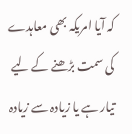کہ آیا امریکہ بھی معاہدے کی سمت بڑھنے کے لیے تیار ہے یا زیادہ سے زیادہ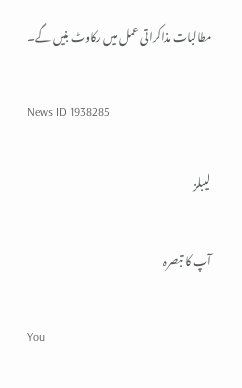مطالبات مذاکراتی عمل میں رکاوٹ بنیں گے۔

News ID 1938285

لیبلز

آپ کا تبصرہ

You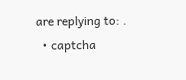are replying to: .
  • captcha